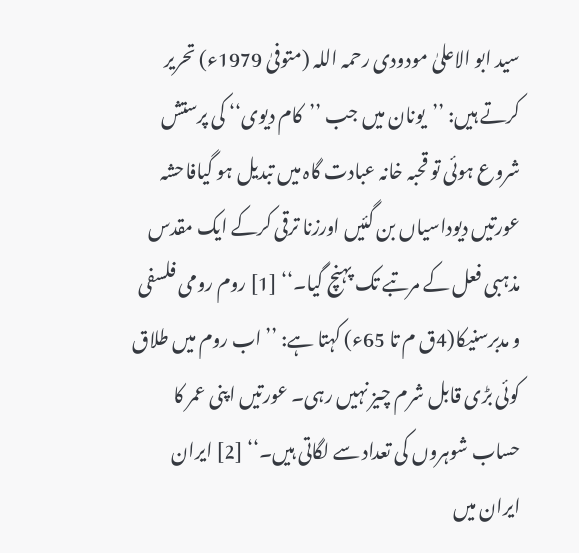سید ابو الاعلیٰ مودودی رحمہ اللہ (متوفیٰ 1979ء) تحریر کرتے ہیں: ’’یونان میں جب ’’کام دیوی‘‘ کی پرستش شروع ہوئی تو قحبہ خانہ عبادت گاہ میں تبدیل ہو گیافاحشہ عورتیں دیوداسیاں بن گئیں اورزنا ترقی کرکے ایک مقدس مذہبی فعل کے مرتبے تک پہنچ گیا۔‘‘ [1] روم رومی فلسفی و مدبرسنیکا(4ق م تا 65ء) کہتا ہے: ’’اب روم میں طلاق کوئی بڑی قابل شرم چیز نہیں رہی۔ عورتیں اپنی عمر کا حساب شوہروں کی تعداد سے لگاتی ہیں۔‘‘ [2] ایران ایران میں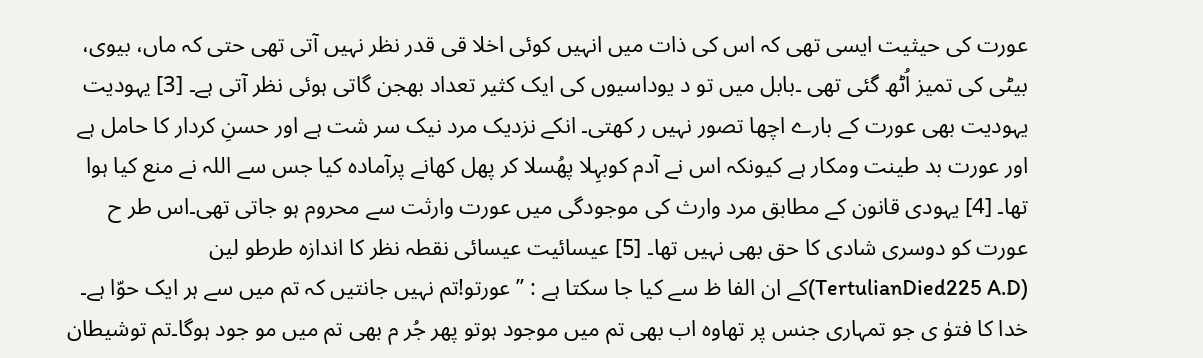عورت کی حیثیت ایسی تھی کہ اس کی ذات میں انہیں کوئی اخلا قی قدر نظر نہیں آتی تھی حتی کہ ماں، بیوی، بیٹی کی تمیز اُٹھ گئی تھی ۔بابل میں تو د یوداسیوں کی ایک کثیر تعداد بھجن گاتی ہوئی نظر آتی ہے۔ [3] یہودیت یہودیت بھی عورت کے بارے اچھا تصور نہیں ر کھتی۔ انکے نزدیک مرد نیک سر شت ہے اور حسنِ کردار کا حامل ہے اور عورت بد طینت ومکار ہے کیونکہ اس نے آدم کوبہِلا پھُسلا کر پھل کھانے پرآمادہ کیا جس سے اللہ نے منع کیا ہوا تھا۔ [4] یہودی قانون کے مطابق مرد وارث کی موجودگی میں عورت وارثت سے محروم ہو جاتی تھی۔اس طر ح عورت کو دوسری شادی کا حق بھی نہیں تھا۔ [5] عیسائیت عیسائی نقطہ نظر کا اندازہ طرطو لین (TertulianDied225 A.D)کے ان الفا ظ سے کیا جا سکتا ہے : ’’عورتو!تم نہیں جانتیں کہ تم میں سے ہر ایک حوّا ہے۔ خدا کا فتوٰ ی جو تمہاری جنس پر تھاوہ اب بھی تم میں موجود ہوتو پھر جُر م بھی تم میں مو جود ہوگا۔تم توشیطان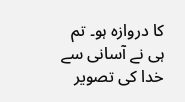کا دروازہ ہو۔ تم ہی نے آسانی سے خدا کی تصویر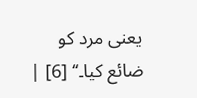یعنی مرد کو ضائع کیا۔‘‘ [6] |